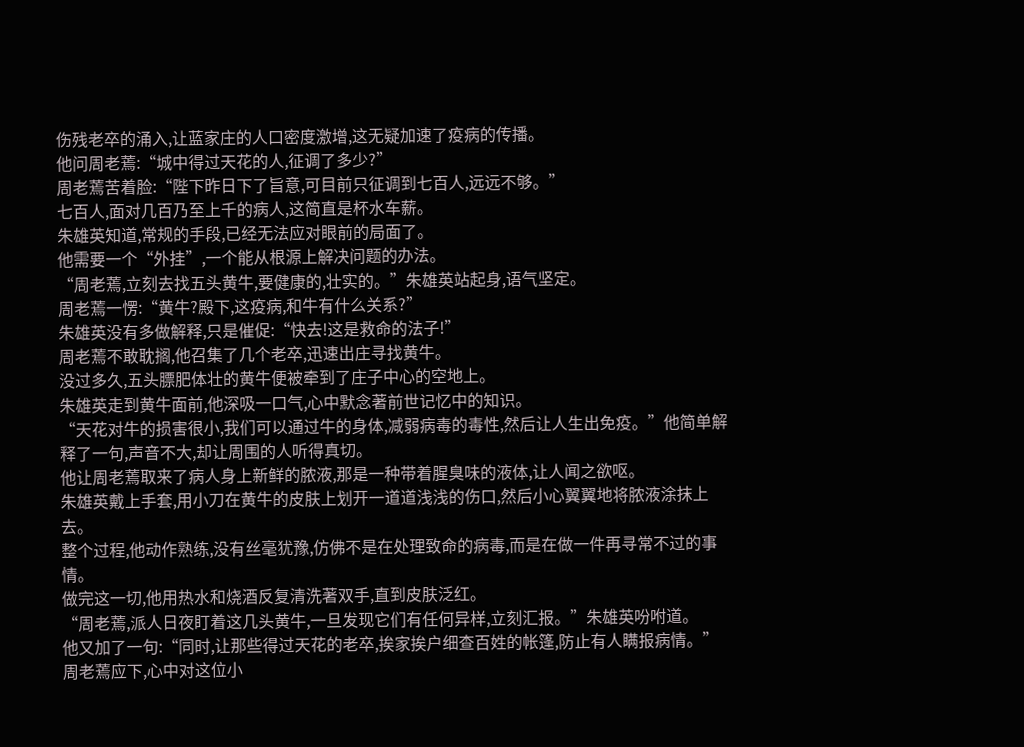伤残老卒的涌入,让蓝家庄的人口密度激增,这无疑加速了疫病的传播。
他问周老蔫:“城中得过天花的人,征调了多少?”
周老蔫苦着脸:“陛下昨日下了旨意,可目前只征调到七百人,远远不够。”
七百人,面对几百乃至上千的病人,这简直是杯水车薪。
朱雄英知道,常规的手段,已经无法应对眼前的局面了。
他需要一个“外挂”,一个能从根源上解决问题的办法。
“周老蔫,立刻去找五头黄牛,要健康的,壮实的。”朱雄英站起身,语气坚定。
周老蔫一愣:“黄牛?殿下,这疫病,和牛有什么关系?”
朱雄英没有多做解释,只是催促:“快去!这是救命的法子!”
周老蔫不敢耽搁,他召集了几个老卒,迅速出庄寻找黄牛。
没过多久,五头膘肥体壮的黄牛便被牵到了庄子中心的空地上。
朱雄英走到黄牛面前,他深吸一口气,心中默念著前世记忆中的知识。
“天花对牛的损害很小,我们可以通过牛的身体,减弱病毒的毒性,然后让人生出免疫。”他简单解释了一句,声音不大,却让周围的人听得真切。
他让周老蔫取来了病人身上新鲜的脓液,那是一种带着腥臭味的液体,让人闻之欲呕。
朱雄英戴上手套,用小刀在黄牛的皮肤上划开一道道浅浅的伤口,然后小心翼翼地将脓液涂抹上去。
整个过程,他动作熟练,没有丝毫犹豫,仿佛不是在处理致命的病毒,而是在做一件再寻常不过的事情。
做完这一切,他用热水和烧酒反复清洗著双手,直到皮肤泛红。
“周老蔫,派人日夜盯着这几头黄牛,一旦发现它们有任何异样,立刻汇报。”朱雄英吩咐道。
他又加了一句:“同时,让那些得过天花的老卒,挨家挨户细查百姓的帐篷,防止有人瞒报病情。”
周老蔫应下,心中对这位小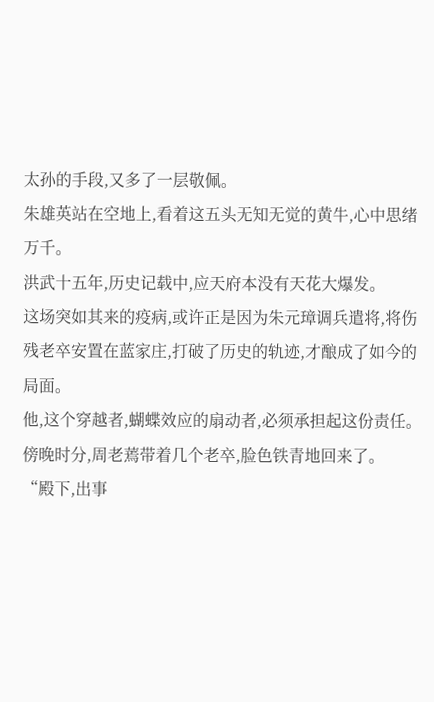太孙的手段,又多了一层敬佩。
朱雄英站在空地上,看着这五头无知无觉的黄牛,心中思绪万千。
洪武十五年,历史记载中,应天府本没有天花大爆发。
这场突如其来的疫病,或许正是因为朱元璋调兵遣将,将伤残老卒安置在蓝家庄,打破了历史的轨迹,才酿成了如今的局面。
他,这个穿越者,蝴蝶效应的扇动者,必须承担起这份责任。
傍晚时分,周老蔫带着几个老卒,脸色铁青地回来了。
“殿下,出事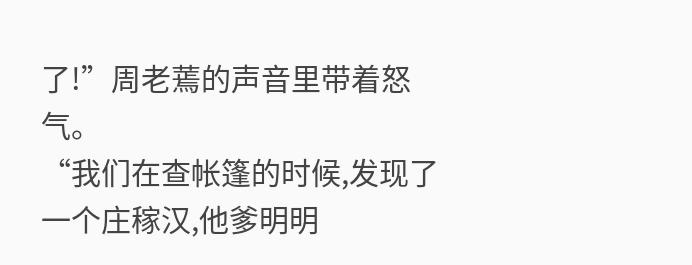了!”周老蔫的声音里带着怒气。
“我们在查帐篷的时候,发现了一个庄稼汉,他爹明明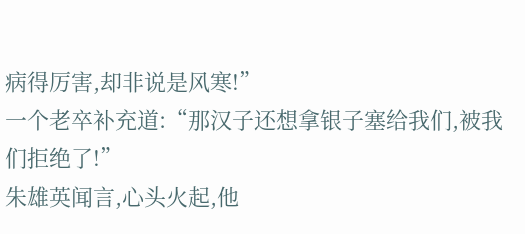病得厉害,却非说是风寒!”
一个老卒补充道:“那汉子还想拿银子塞给我们,被我们拒绝了!”
朱雄英闻言,心头火起,他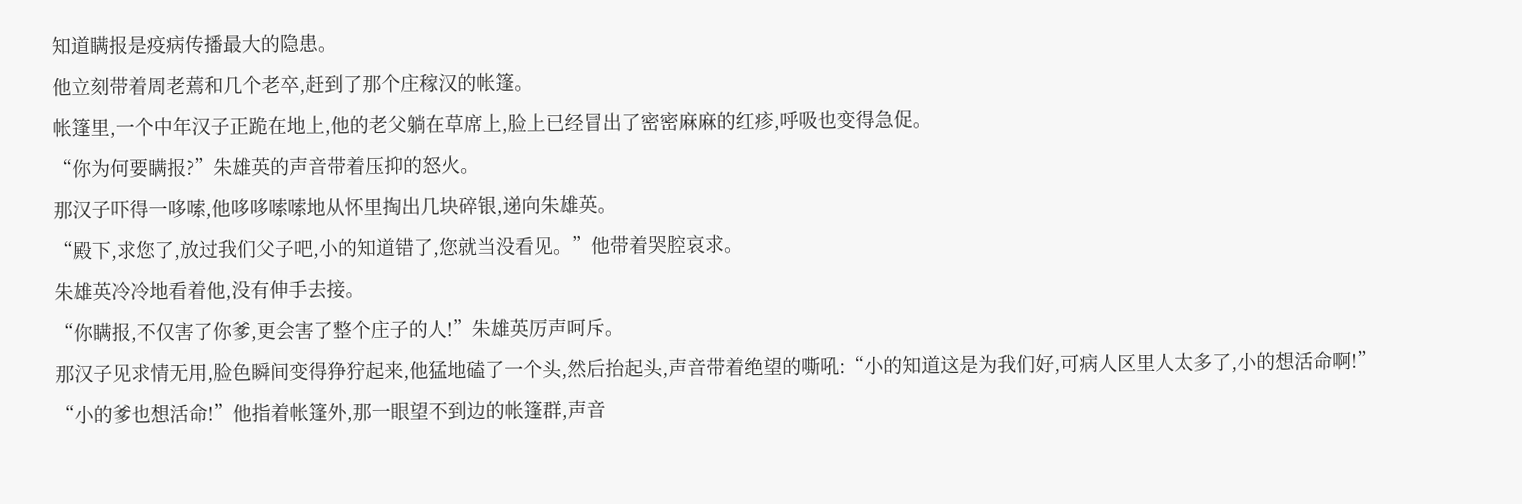知道瞒报是疫病传播最大的隐患。
他立刻带着周老蔫和几个老卒,赶到了那个庄稼汉的帐篷。
帐篷里,一个中年汉子正跪在地上,他的老父躺在草席上,脸上已经冒出了密密麻麻的红疹,呼吸也变得急促。
“你为何要瞒报?”朱雄英的声音带着压抑的怒火。
那汉子吓得一哆嗦,他哆哆嗦嗦地从怀里掏出几块碎银,递向朱雄英。
“殿下,求您了,放过我们父子吧,小的知道错了,您就当没看见。”他带着哭腔哀求。
朱雄英冷冷地看着他,没有伸手去接。
“你瞒报,不仅害了你爹,更会害了整个庄子的人!”朱雄英厉声呵斥。
那汉子见求情无用,脸色瞬间变得狰狞起来,他猛地磕了一个头,然后抬起头,声音带着绝望的嘶吼:“小的知道这是为我们好,可病人区里人太多了,小的想活命啊!”
“小的爹也想活命!”他指着帐篷外,那一眼望不到边的帐篷群,声音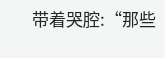带着哭腔:“那些